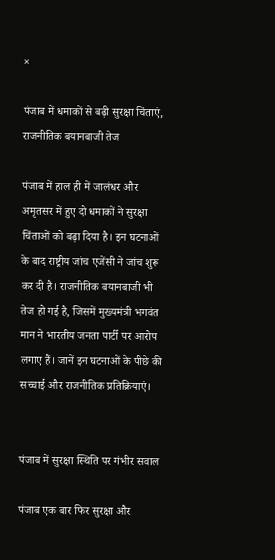×

पंजाब में धमाकों से बढ़ी सुरक्षा चिंताएं, राजनीतिक बयानबाजी तेज

पंजाब में हाल ही में जालंधर और अमृतसर में हुए दो धमाकों ने सुरक्षा चिंताओं को बढ़ा दिया है। इन घटनाओं के बाद राष्ट्रीय जांच एजेंसी ने जांच शुरू कर दी है। राजनीतिक बयानबाजी भी तेज हो गई है, जिसमें मुख्यमंत्री भगवंत मान ने भारतीय जनता पार्टी पर आरोप लगाए हैं। जानें इन घटनाओं के पीछे की सच्चाई और राजनीतिक प्रतिक्रियाएं।


पंजाब में सुरक्षा स्थिति पर गंभीर सवाल

पंजाब एक बार फिर सुरक्षा और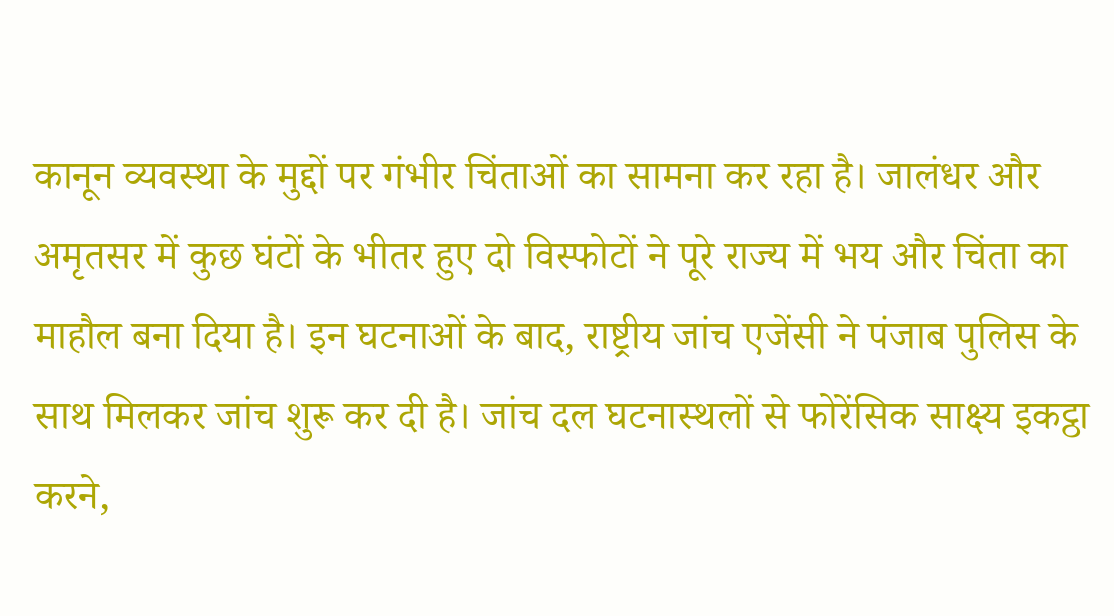कानून व्यवस्था के मुद्दों पर गंभीर चिंताओं का सामना कर रहा है। जालंधर और अमृतसर में कुछ घंटों के भीतर हुए दो विस्फोटों ने पूरे राज्य में भय और चिंता का माहौल बना दिया है। इन घटनाओं के बाद, राष्ट्रीय जांच एजेंसी ने पंजाब पुलिस के साथ मिलकर जांच शुरू कर दी है। जांच दल घटनास्थलों से फोरेंसिक साक्ष्य इकट्ठा करने,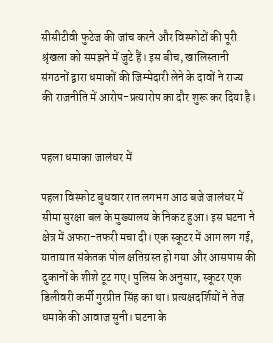सीसीटीवी फुटेज की जांच करने और विस्फोटों की पूरी श्रृंखला को समझने में जुटे हैं। इस बीच, खालिस्तानी संगठनों द्वारा धमाकों की जिम्मेदारी लेने के दावों ने राज्य की राजनीति में आरोप-प्रत्यारोप का दौर शुरू कर दिया है।


पहला धमाका जालंधर में

पहला विस्फोट बुधवार रात लगभग आठ बजे जालंधर में सीमा सुरक्षा बल के मुख्यालय के निकट हुआ। इस घटना ने क्षेत्र में अफरा-तफरी मचा दी। एक स्कूटर में आग लग गई, यातायात संकेतक पोल क्षतिग्रस्त हो गया और आसपास की दुकानों के शीशे टूट गए। पुलिस के अनुसार, स्कूटर एक डिलीवरी कर्मी गुरप्रीत सिंह का था। प्रत्यक्षदर्शियों ने तेज धमाके की आवाज सुनी। घटना के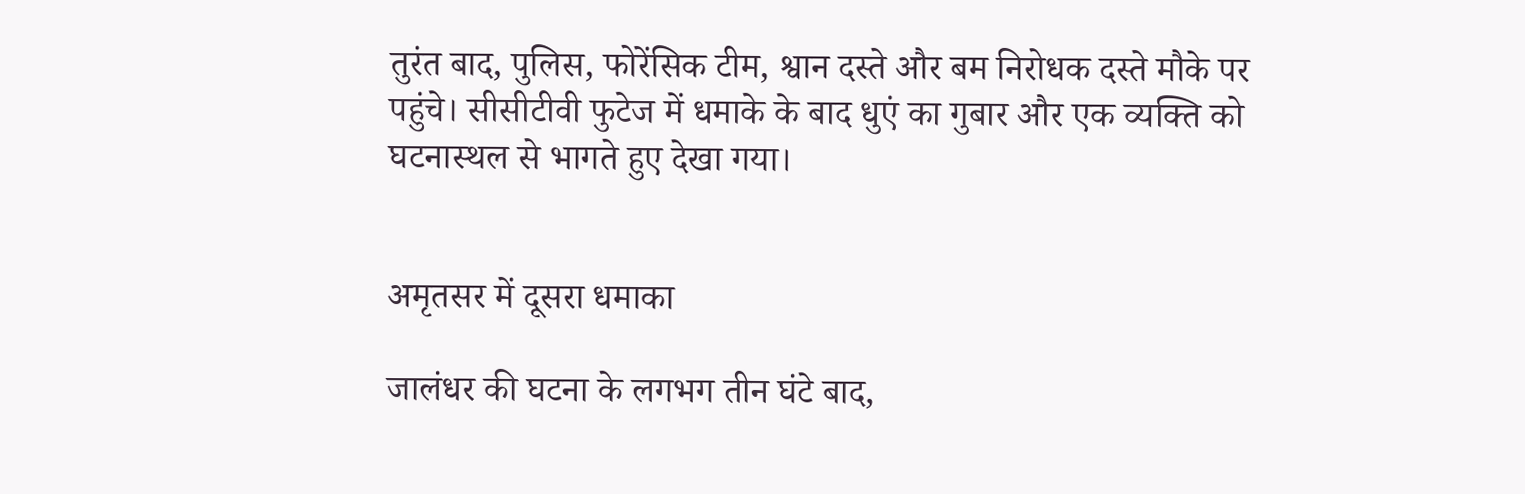तुरंत बाद, पुलिस, फोरेंसिक टीम, श्वान दस्ते और बम निरोधक दस्ते मौके पर पहुंचे। सीसीटीवी फुटेज में धमाके के बाद धुएं का गुबार और एक व्यक्ति को घटनास्थल से भागते हुए देखा गया।


अमृतसर में दूसरा धमाका

जालंधर की घटना के लगभग तीन घंटे बाद,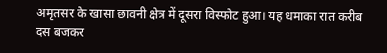अमृतसर के खासा छावनी क्षेत्र में दूसरा विस्फोट हुआ। यह धमाका रात करीब दस बजकर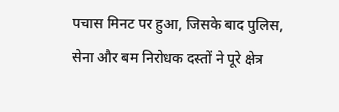पचास मिनट पर हुआ, जिसके बाद पुलिस, सेना और बम निरोधक दस्तों ने पूरे क्षेत्र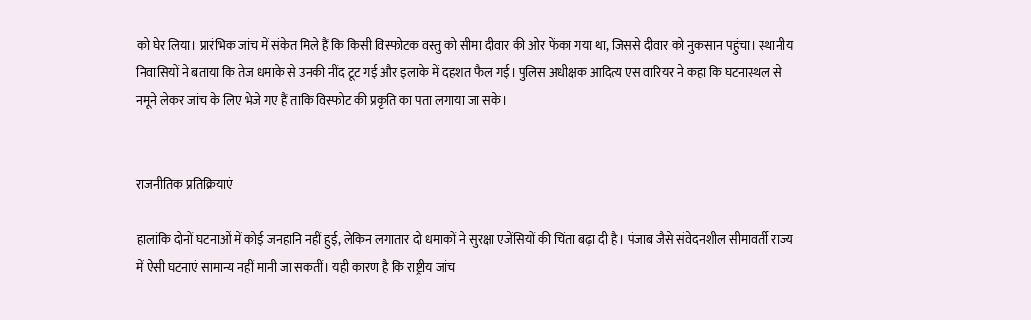को घेर लिया। प्रारंभिक जांच में संकेत मिले हैं कि किसी विस्फोटक वस्तु को सीमा दीवार की ओर फेंका गया था, जिससे दीवार को नुकसान पहुंचा। स्थानीय निवासियों ने बताया कि तेज धमाके से उनकी नींद टूट गई और इलाके में दहशत फैल गई। पुलिस अधीक्षक आदित्य एस वारियर ने कहा कि घटनास्थल से नमूने लेकर जांच के लिए भेजे गए हैं ताकि विस्फोट की प्रकृति का पता लगाया जा सके।


राजनीतिक प्रतिक्रियाएं

हालांकि दोनों घटनाओं में कोई जनहानि नहीं हुई, लेकिन लगातार दो धमाकों ने सुरक्षा एजेंसियों की चिंता बढ़ा दी है। पंजाब जैसे संवेदनशील सीमावर्ती राज्य में ऐसी घटनाएं सामान्य नहीं मानी जा सकतीं। यही कारण है कि राष्ट्रीय जांच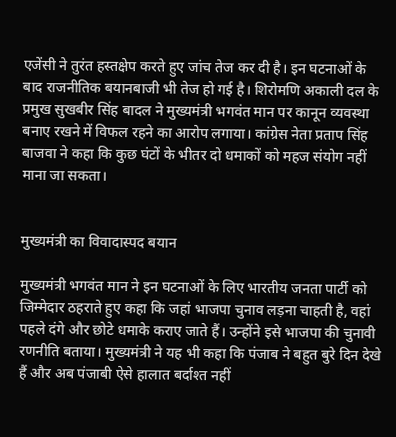एजेंसी ने तुरंत हस्तक्षेप करते हुए जांच तेज कर दी है। इन घटनाओं के बाद राजनीतिक बयानबाजी भी तेज हो गई है। शिरोमणि अकाली दल के प्रमुख सुखबीर सिंह बादल ने मुख्यमंत्री भगवंत मान पर कानून व्यवस्था बनाए रखने में विफल रहने का आरोप लगाया। कांग्रेस नेता प्रताप सिंह बाजवा ने कहा कि कुछ घंटों के भीतर दो धमाकों को महज संयोग नहीं माना जा सकता।


मुख्यमंत्री का विवादास्पद बयान

मुख्यमंत्री भगवंत मान ने इन घटनाओं के लिए भारतीय जनता पार्टी को जिम्मेदार ठहराते हुए कहा कि जहां भाजपा चुनाव लड़ना चाहती है, वहां पहले दंगे और छोटे धमाके कराए जाते हैं। उन्होंने इसे भाजपा की चुनावी रणनीति बताया। मुख्यमंत्री ने यह भी कहा कि पंजाब ने बहुत बुरे दिन देखे हैं और अब पंजाबी ऐसे हालात बर्दाश्त नहीं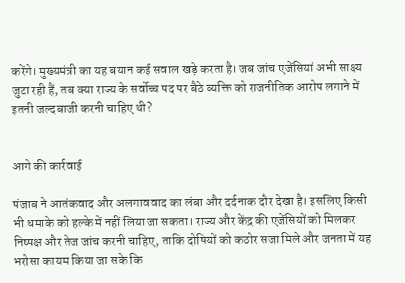करेंगे। मुख्यमंत्री का यह बयान कई सवाल खड़े करता है। जब जांच एजेंसियां अभी साक्ष्य जुटा रही हैं, तब क्या राज्य के सर्वोच्च पद पर बैठे व्यक्ति को राजनीतिक आरोप लगाने में इतनी जल्दबाजी करनी चाहिए थी?


आगे की कार्रवाई

पंजाब ने आतंकवाद और अलगाववाद का लंबा और दर्दनाक दौर देखा है। इसलिए किसी भी धमाके को हल्के में नहीं लिया जा सकता। राज्य और केंद्र की एजेंसियों को मिलकर निष्पक्ष और तेज जांच करनी चाहिए, ताकि दोषियों को कठोर सजा मिले और जनता में यह भरोसा कायम किया जा सके कि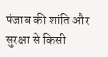पंजाब की शांति और सुरक्षा से किसी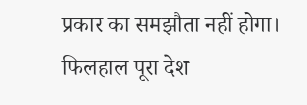प्रकार का समझौता नहीं होगा। फिलहाल पूरा देश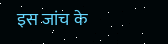इस जांच के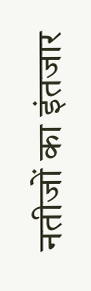नतीजों का इंतजार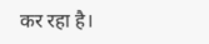कर रहा है।